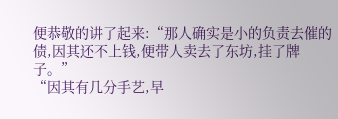便恭敬的讲了起来:“那人确实是小的负责去催的债,因其还不上钱,便带人卖去了东坊,挂了牌子。”
“因其有几分手艺,早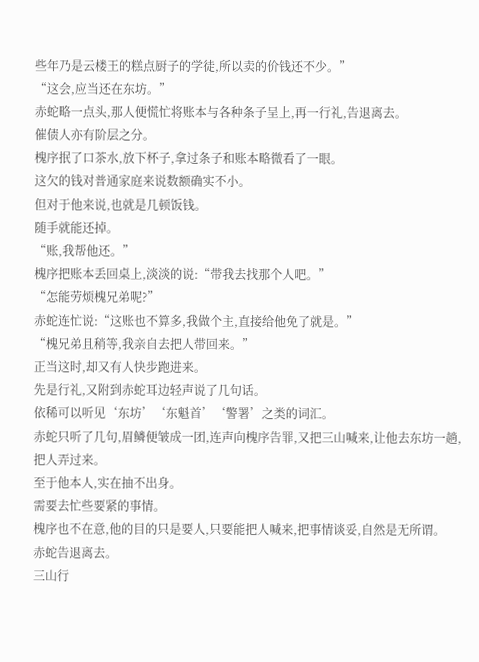些年乃是云楼王的糕点厨子的学徒,所以卖的价钱还不少。”
“这会,应当还在东坊。”
赤蛇略一点头,那人便慌忙将账本与各种条子呈上,再一行礼,告退离去。
催债人亦有阶层之分。
槐序抿了口茶水,放下杯子,拿过条子和账本略微看了一眼。
这欠的钱对普通家庭来说数额确实不小。
但对于他来说,也就是几顿饭钱。
随手就能还掉。
“账,我帮他还。”
槐序把账本丢回桌上,淡淡的说:“带我去找那个人吧。”
“怎能劳烦槐兄弟呢?”
赤蛇连忙说:“这账也不算多,我做个主,直接给他免了就是。”
“槐兄弟且稍等,我亲自去把人带回来。”
正当这时,却又有人快步跑进来。
先是行礼,又附到赤蛇耳边轻声说了几句话。
依稀可以听见‘东坊’‘东魁首’‘警署’之类的词汇。
赤蛇只听了几句,眉鳞便皱成一团,连声向槐序告罪,又把三山喊来,让他去东坊一趟,把人弄过来。
至于他本人,实在抽不出身。
需要去忙些要紧的事情。
槐序也不在意,他的目的只是要人,只要能把人喊来,把事情谈妥,自然是无所谓。
赤蛇告退离去。
三山行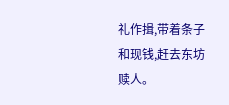礼作揖,带着条子和现钱,赶去东坊赎人。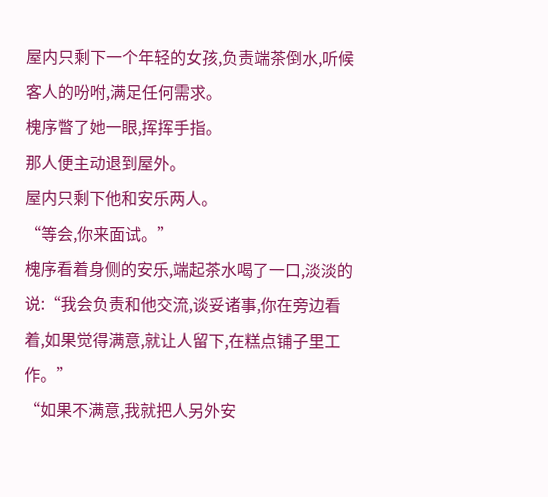屋内只剩下一个年轻的女孩,负责端茶倒水,听候客人的吩咐,满足任何需求。
槐序瞥了她一眼,挥挥手指。
那人便主动退到屋外。
屋内只剩下他和安乐两人。
“等会,你来面试。”
槐序看着身侧的安乐,端起茶水喝了一口,淡淡的说:“我会负责和他交流,谈妥诸事,你在旁边看着,如果觉得满意,就让人留下,在糕点铺子里工作。”
“如果不满意,我就把人另外安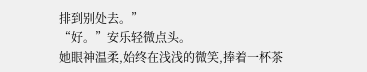排到别处去。”
“好。”安乐轻微点头。
她眼神温柔,始终在浅浅的微笑,捧着一杯茶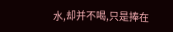水,却并不喝,只是捧在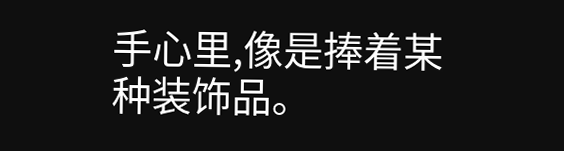手心里,像是捧着某种装饰品。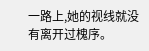一路上,她的视线就没有离开过槐序。